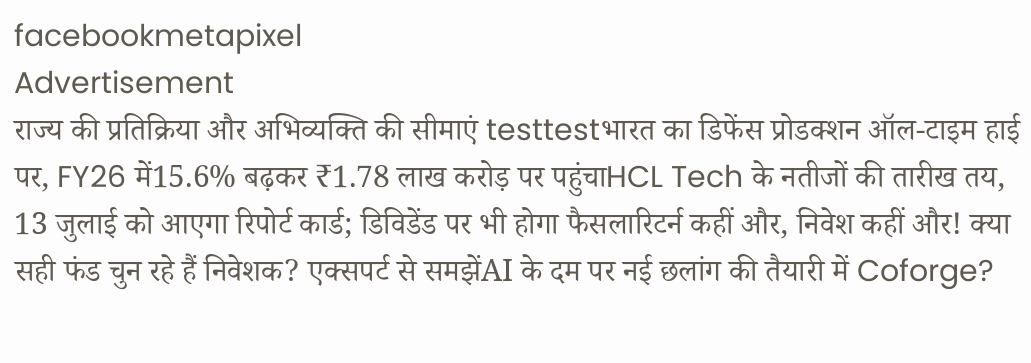facebookmetapixel
Advertisement
राज्य की प्रतिक्रिया और अभिव्यक्ति की सीमाएं testtestभारत का डिफेंस प्रोडक्शन ऑल-टाइम हाई पर, FY26 में15.6% बढ़कर ₹1.78 लाख करोड़ पर पहुंचाHCL Tech के नतीजों की तारीख तय, 13 जुलाई को आएगा रिपोर्ट कार्ड; डिविडेंड पर भी होगा फैसलारिटर्न कहीं और, निवेश कहीं और! क्या सही फंड चुन रहे हैं निवेशक? एक्सपर्ट से समझेंAI के दम पर नई छलांग की तैयारी में Coforge?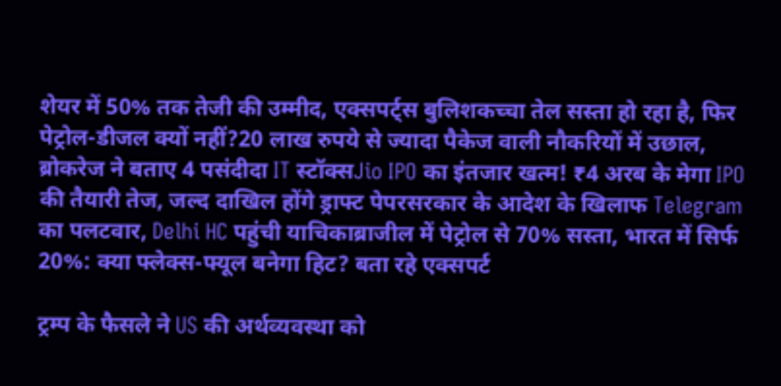शेयर में 50% तक तेजी की उम्मीद, एक्सपर्ट्स बुलिशकच्चा तेल सस्ता हो रहा है, फिर पेट्रोल-डीजल क्यों नहीं?20 लाख रुपये से ज्यादा पैकेज वाली नौकरियों में उछाल, ब्रोकरेज ने बताए 4 पसंदीदा IT स्टॉक्सJio IPO का इंतजार खत्म! ₹4 अरब के मेगा IPO की तैयारी तेज, जल्द दाखिल होंगे ड्राफ्ट पेपरसरकार के आदेश के खिलाफ Telegram का पलटवार, Delhi HC पहुंची याचिकाब्राजील में पेट्रोल से 70% सस्ता, भारत में सिर्फ 20%: क्या फ्लेक्स-फ्यूल बनेगा हिट? बता रहे एक्सपर्ट

ट्रम्प के फैसले ने US की अर्थव्यवस्था को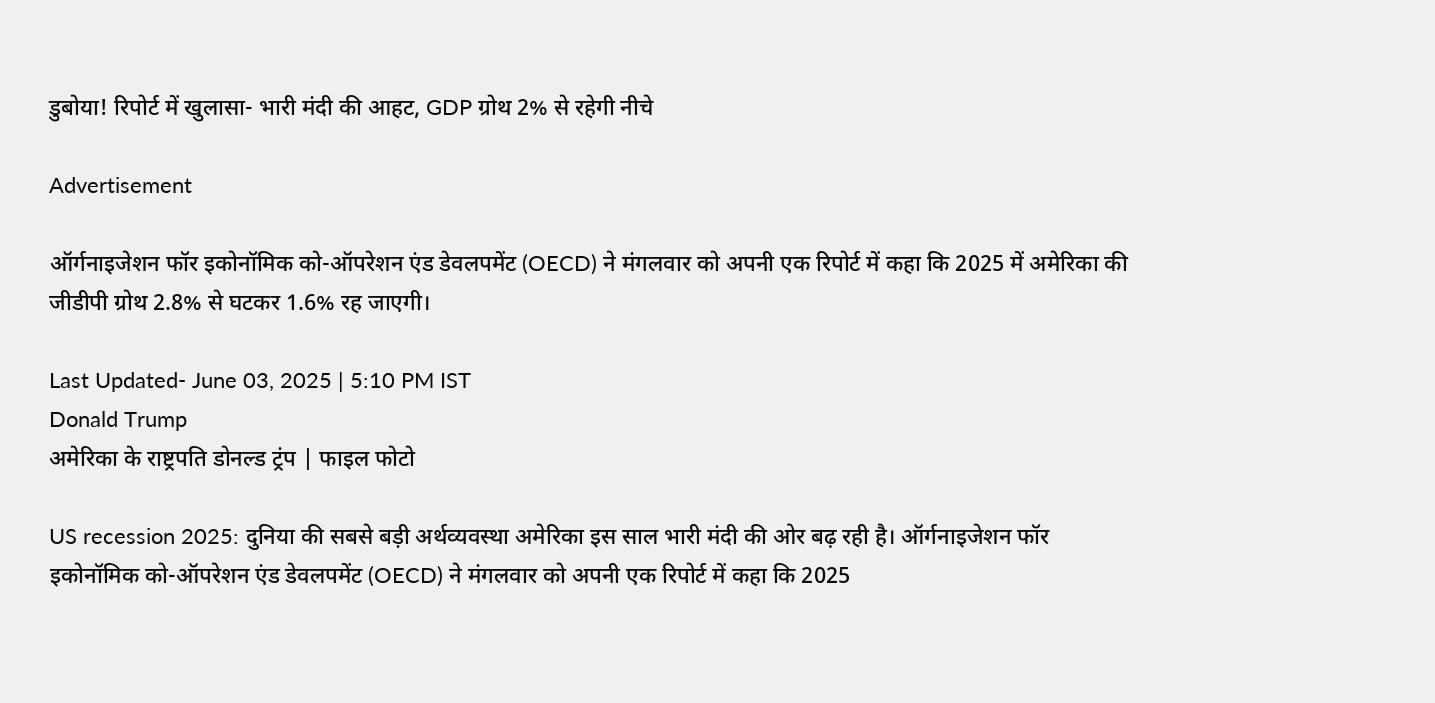डुबोया! रिपोर्ट में खुलासा- भारी मंदी की आहट, GDP ग्रोथ 2% से रहेगी नीचे

Advertisement

ऑर्गनाइजेशन फॉर इकोनॉमिक को-ऑपरेशन एंड डेवलपमेंट (OECD) ने मंगलवार को अपनी एक रिपोर्ट में कहा कि 2025 में अमेरिका की जीडीपी ग्रोथ 2.8% से घटकर 1.6% रह जाएगी।

Last Updated- June 03, 2025 | 5:10 PM IST
Donald Trump
अमेरिका के राष्ट्रपति डोनल्ड ट्रंप | फाइल फोटो

US recession 2025: दुनिया की सबसे बड़ी अर्थव्यवस्था अमेरिका इस साल भारी मंदी की ओर बढ़ रही है। ऑर्गनाइजेशन फॉर इकोनॉमिक को-ऑपरेशन एंड डेवलपमेंट (OECD) ने मंगलवार को अपनी एक रिपोर्ट में कहा कि 2025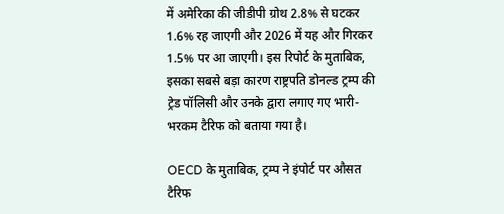में अमेरिका की जीडीपी ग्रोथ 2.8% से घटकर 1.6% रह जाएगी और 2026 में यह और गिरकर 1.5% पर आ जाएगी। इस रिपोर्ट के मुताबिक, इसका सबसे बड़ा कारण राष्ट्रपति डोनल्ड ट्रम्प की ट्रेड पॉलिसी और उनके द्वारा लगाए गए भारी-भरकम टैरिफ को बताया गया है।

OECD के मुताबिक, ट्रम्प ने इंपोर्ट पर औसत टैरिफ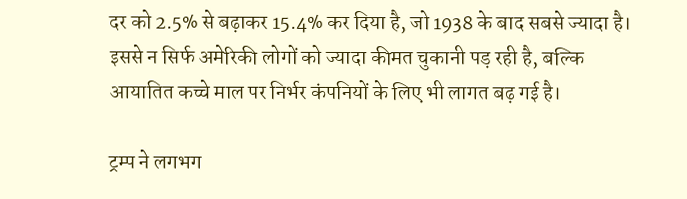दर को 2.5% से बढ़ाकर 15.4% कर दिया है, जो 1938 के बाद सबसे ज्यादा है। इससे न सिर्फ अमेरिकी लोगों को ज्यादा कीमत चुकानी पड़ रही है, बल्कि आयातित कच्चे माल पर निर्भर कंपनियों के लिए भी लागत बढ़ गई है।

ट्रम्प ने लगभग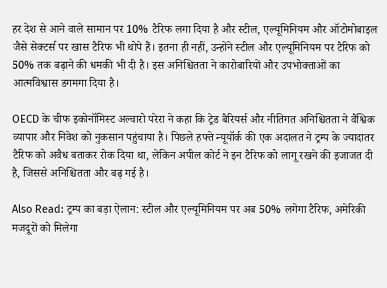हर देश से आने वाले सामान पर 10% टैरिफ लगा दिया है और स्टील, एल्यूमिनियम और ऑटोमोबाइल जैसे सेक्टर्स पर खास टैरिफ भी थोपे हैं। इतना ही नहीं, उन्होंने स्टील और एल्यूमिनियम पर टैरिफ को 50% तक बढ़ाने की धमकी भी दी है। इस अनिश्चितता ने कारोबारियों और उपभोक्ताओं का आत्मविश्वास डगमगा दिया है।

OECD के चीफ इकोनॉमिस्ट अल्वारो परेरा ने कहा कि ट्रेड बैरियर्स और नीतिगत अनिश्चितता ने वैश्विक व्यापार और निवेश को नुकसान पहुंचाया है। पिछले हफ्ते न्यूयॉर्क की एक अदालत ने ट्रम्प के ज्यादातर टैरिफ को अवैध बताकर रोक दिया था, लेकिन अपील कोर्ट ने इन टैरिफ को लागू रखने की इजाजत दी है, जिससे अनिश्चितता और बढ़ गई है।

Also Read: ट्रम्प का बड़ा ऐलान: स्टील और एल्यूमिनियम पर अब 50% लगेगा टैरिफ, अमेरिकी मजदूरों को मिलेगा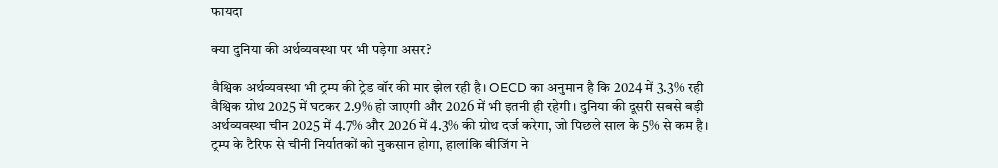फायदा

क्या दुनिया की अर्थव्यवस्था पर भी पड़ेगा असर?

वैश्विक अर्थव्यवस्था भी ट्रम्प की ट्रेड वॉर की मार झेल रही है। OECD का अनुमान है कि 2024 में 3.3% रही वैश्विक ग्रोथ 2025 में घटकर 2.9% हो जाएगी और 2026 में भी इतनी ही रहेगी। दुनिया की दूसरी सबसे बड़ी अर्थव्यवस्था चीन 2025 में 4.7% और 2026 में 4.3% की ग्रोथ दर्ज करेगा, जो पिछले साल के 5% से कम है। ट्रम्प के टैरिफ से चीनी निर्यातकों को नुकसान होगा, हालांकि बीजिंग ने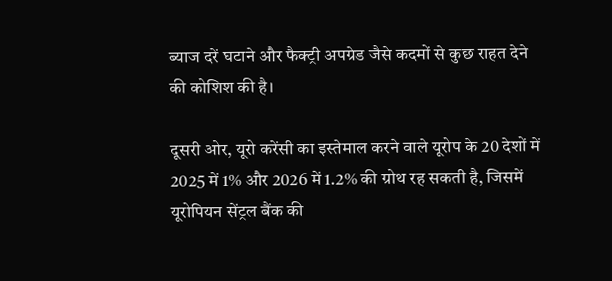ब्याज दरें घटाने और फैक्ट्री अपग्रेड जैसे कदमों से कुछ राहत देने की कोशिश की है।

दूसरी ओर, यूरो करेंसी का इस्तेमाल करने वाले यूरोप के 20 देशों में 2025 में 1% और 2026 में 1.2% की ग्रोथ रह सकती है, जिसमें यूरोपियन सेंट्रल बैंक की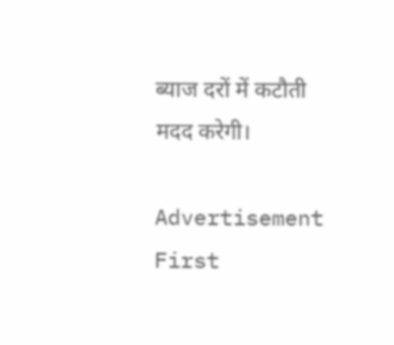ब्याज दरों में कटौती मदद करेगी।

Advertisement
First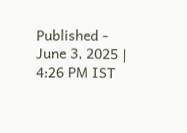Published - June 3, 2025 | 4:26 PM IST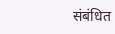संबंधित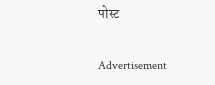पोस्ट

Advertisement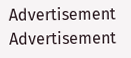Advertisement
Advertisement